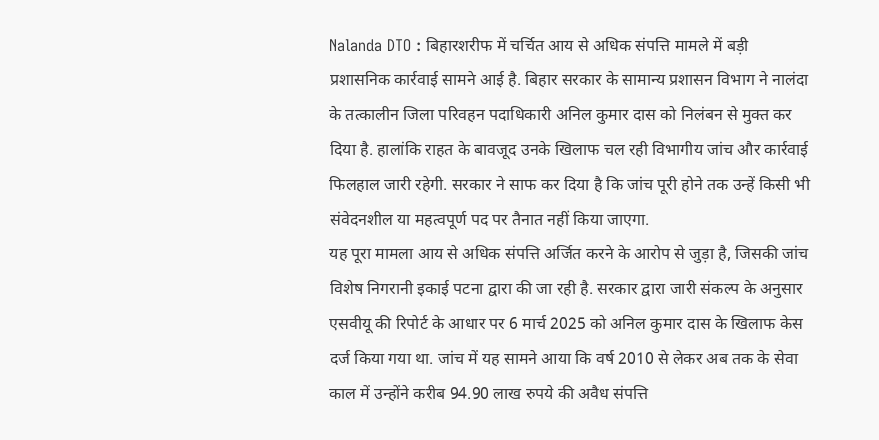Nalanda DTO : बिहारशरीफ में चर्चित आय से अधिक संपत्ति मामले में बड़ी प्रशासनिक कार्रवाई सामने आई है. बिहार सरकार के सामान्य प्रशासन विभाग ने नालंदा के तत्कालीन जिला परिवहन पदाधिकारी अनिल कुमार दास को निलंबन से मुक्त कर दिया है. हालांकि राहत के बावजूद उनके खिलाफ चल रही विभागीय जांच और कार्रवाई फिलहाल जारी रहेगी. सरकार ने साफ कर दिया है कि जांच पूरी होने तक उन्हें किसी भी संवेदनशील या महत्वपूर्ण पद पर तैनात नहीं किया जाएगा.
यह पूरा मामला आय से अधिक संपत्ति अर्जित करने के आरोप से जुड़ा है, जिसकी जांच विशेष निगरानी इकाई पटना द्वारा की जा रही है. सरकार द्वारा जारी संकल्प के अनुसार एसवीयू की रिपोर्ट के आधार पर 6 मार्च 2025 को अनिल कुमार दास के खिलाफ केस दर्ज किया गया था. जांच में यह सामने आया कि वर्ष 2010 से लेकर अब तक के सेवा काल में उन्होंने करीब 94.90 लाख रुपये की अवैध संपत्ति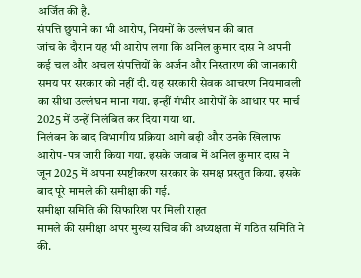अर्जित की है.
संपत्ति छुपाने का भी आरोप, नियमों के उल्लंघन की बात
जांच के दौरान यह भी आरोप लगा कि अनिल कुमार दास ने अपनी कई चल और अचल संपत्तियों के अर्जन और निस्तारण की जानकारी समय पर सरकार को नहीं दी. यह सरकारी सेवक आचरण नियमावली का सीधा उल्लंघन माना गया. इन्हीं गंभीर आरोपों के आधार पर मार्च 2025 में उन्हें निलंबित कर दिया गया था.
निलंबन के बाद विभागीय प्रक्रिया आगे बढ़ी और उनके खिलाफ आरोप-पत्र जारी किया गया. इसके जवाब में अनिल कुमार दास ने जून 2025 में अपना स्पष्टीकरण सरकार के समक्ष प्रस्तुत किया. इसके बाद पूरे मामले की समीक्षा की गई.
समीक्षा समिति की सिफारिश पर मिली राहत
मामले की समीक्षा अपर मुख्य सचिव की अध्यक्षता में गठित समिति ने की.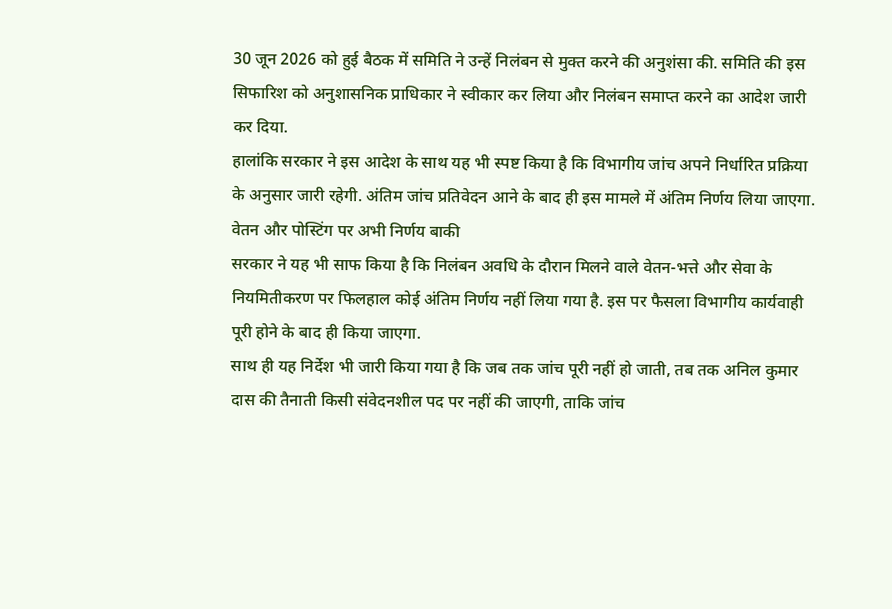30 जून 2026 को हुई बैठक में समिति ने उन्हें निलंबन से मुक्त करने की अनुशंसा की. समिति की इस सिफारिश को अनुशासनिक प्राधिकार ने स्वीकार कर लिया और निलंबन समाप्त करने का आदेश जारी कर दिया.
हालांकि सरकार ने इस आदेश के साथ यह भी स्पष्ट किया है कि विभागीय जांच अपने निर्धारित प्रक्रिया के अनुसार जारी रहेगी. अंतिम जांच प्रतिवेदन आने के बाद ही इस मामले में अंतिम निर्णय लिया जाएगा.
वेतन और पोस्टिंग पर अभी निर्णय बाकी
सरकार ने यह भी साफ किया है कि निलंबन अवधि के दौरान मिलने वाले वेतन-भत्ते और सेवा के नियमितीकरण पर फिलहाल कोई अंतिम निर्णय नहीं लिया गया है. इस पर फैसला विभागीय कार्यवाही पूरी होने के बाद ही किया जाएगा.
साथ ही यह निर्देश भी जारी किया गया है कि जब तक जांच पूरी नहीं हो जाती, तब तक अनिल कुमार दास की तैनाती किसी संवेदनशील पद पर नहीं की जाएगी, ताकि जांच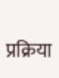प्रक्रिया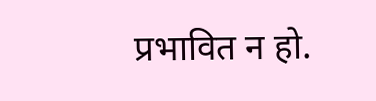प्रभावित न हो.